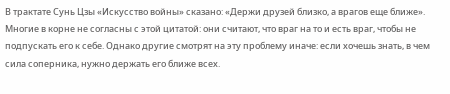В трактате Сунь Цзы «Искусство войны» сказано: «Держи друзей близко, а врагов еще ближе». Многие в корне не согласны с этой цитатой: они считают, что враг на то и есть враг, чтобы не подпускать его к себе. Однако другие смотрят на эту проблему иначе: если хочешь знать, в чем сила соперника, нужно держать его ближе всех.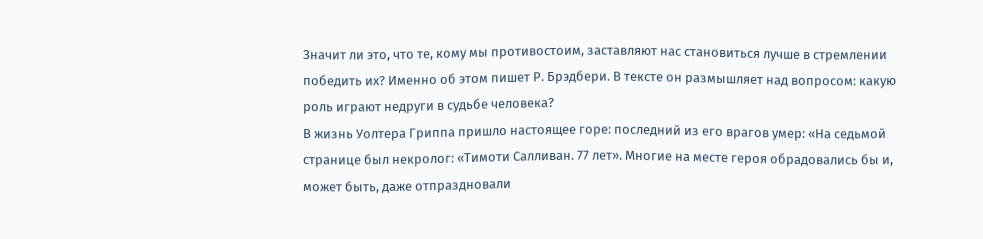Значит ли это, что те, кому мы противостоим, заставляют нас становиться лучше в стремлении победить их? Именно об этом пишет Р. Брэдбери. В тексте он размышляет над вопросом: какую роль играют недруги в судьбе человека?
В жизнь Уолтера Гриппа пришло настоящее горе: последний из его врагов умер: «На седьмой странице был некролог: «Тимоти Салливан. 77 лет». Многие на месте героя обрадовались бы и, может быть, даже отпраздновали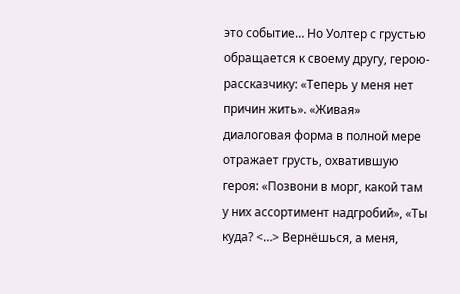это событие… Но Уолтер с грустью обращается к своему другу, герою-рассказчику: «Теперь у меня нет причин жить». «Живая» диалоговая форма в полной мере отражает грусть, охватившую героя: «Позвони в морг, какой там у них ассортимент надгробий», «Ты куда? <…> Вернёшься, а меня,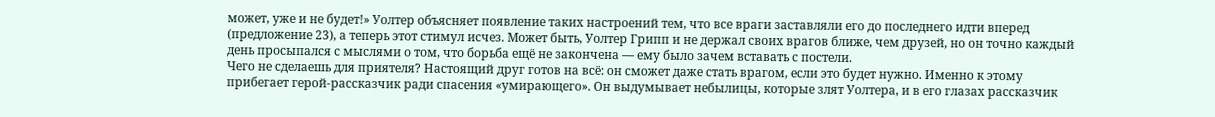может, уже и не будет!» Уолтер объясняет появление таких настроений тем, что все враги заставляли его до последнего идти вперед (предложение 23), а теперь этот стимул исчез. Может быть, Уолтер Грипп и не держал своих врагов ближе, чем друзей, но он точно каждый день просыпался с мыслями о том, что борьба ещё не закончена — ему было зачем вставать с постели.
Чего не сделаешь для приятеля? Настоящий друг готов на всё: он сможет даже стать врагом, если это будет нужно. Именно к этому прибегает герой-рассказчик ради спасения «умирающего». Он выдумывает небылицы, которые злят Уолтера, и в его глазах рассказчик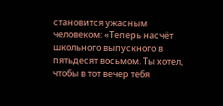становится ужасным человеком: «Теперь насчёт школьного выпускного в пятьдесят восьмом. Ты хотел, чтобы в тот вечер тебя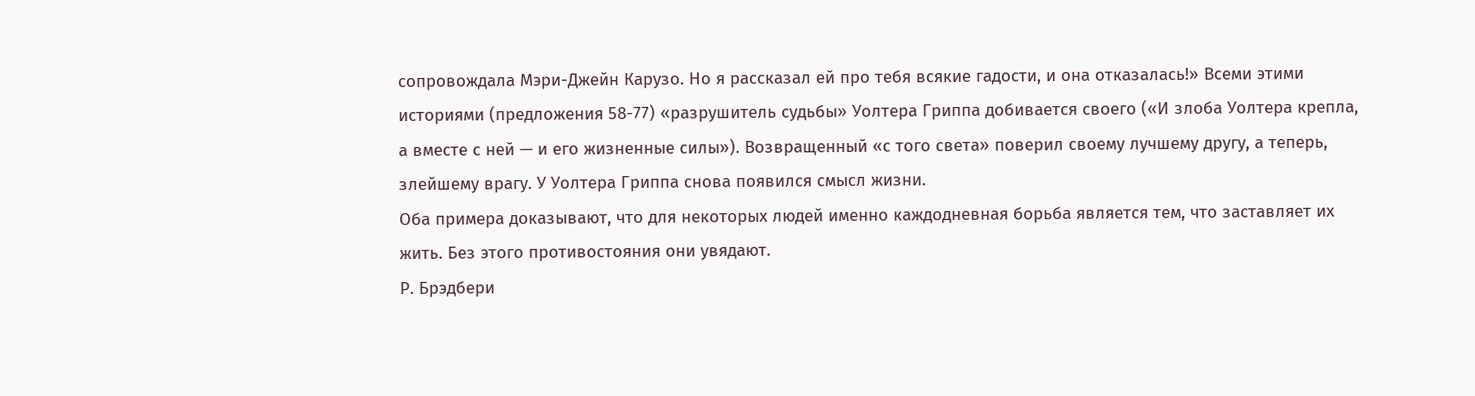сопровождала Мэри-Джейн Карузо. Но я рассказал ей про тебя всякие гадости, и она отказалась!» Всеми этими историями (предложения 58-77) «разрушитель судьбы» Уолтера Гриппа добивается своего («И злоба Уолтера крепла, а вместе с ней — и его жизненные силы»). Возвращенный «с того света» поверил своему лучшему другу, а теперь, злейшему врагу. У Уолтера Гриппа снова появился смысл жизни.
Оба примера доказывают, что для некоторых людей именно каждодневная борьба является тем, что заставляет их жить. Без этого противостояния они увядают.
Р. Брэдбери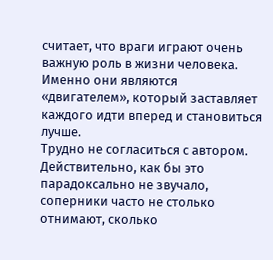считает, что враги играют очень важную роль в жизни человека. Именно они являются «двигателем», который заставляет каждого идти вперед и становиться лучше.
Трудно не согласиться с автором. Действительно, как бы это парадоксально не звучало, соперники часто не столько отнимают, сколько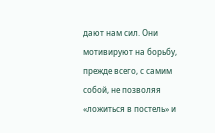дают нам сил. Они мотивируют на борьбу, прежде всего, с самим собой, не позволяя «ложиться в постель» и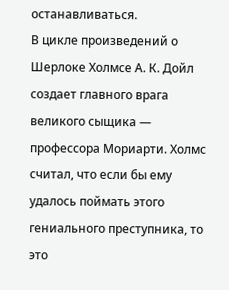останавливаться.
В цикле произведений о Шерлоке Холмсе А. К. Дойл создает главного врага великого сыщика — профессора Мориарти. Холмс считал, что если бы ему удалось поймать этого гениального преступника, то это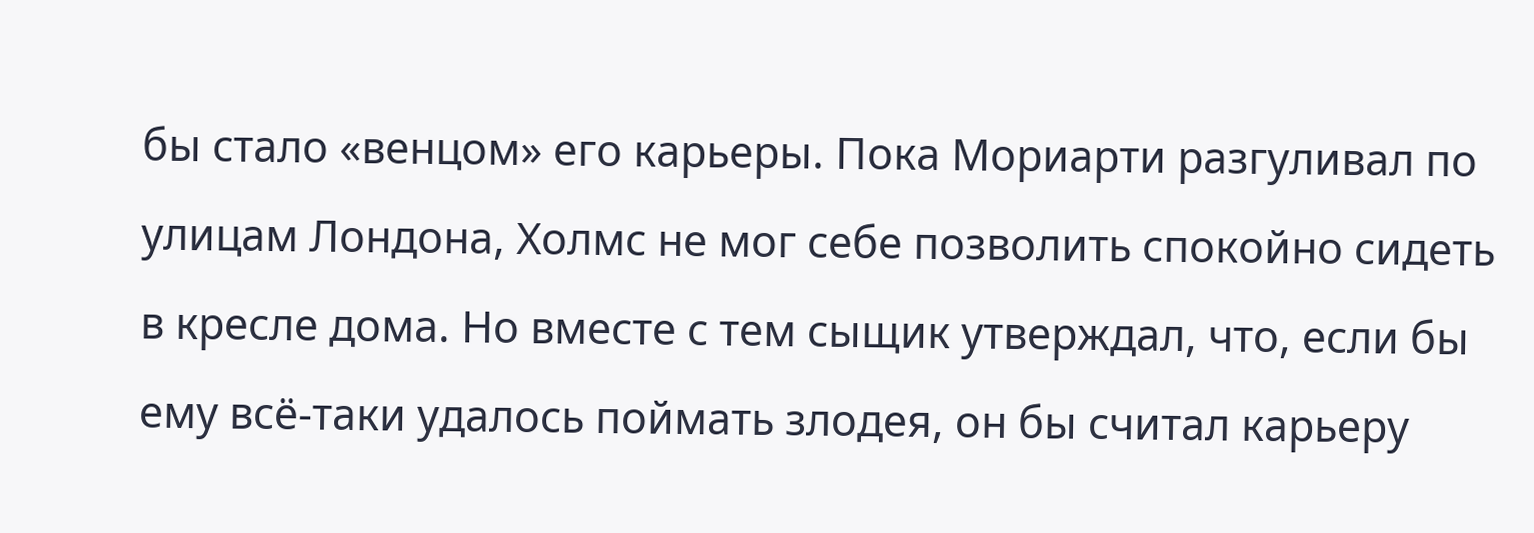бы стало «венцом» его карьеры. Пока Мориарти разгуливал по улицам Лондона, Холмс не мог себе позволить спокойно сидеть в кресле дома. Но вместе с тем сыщик утверждал, что, если бы ему всё-таки удалось поймать злодея, он бы считал карьеру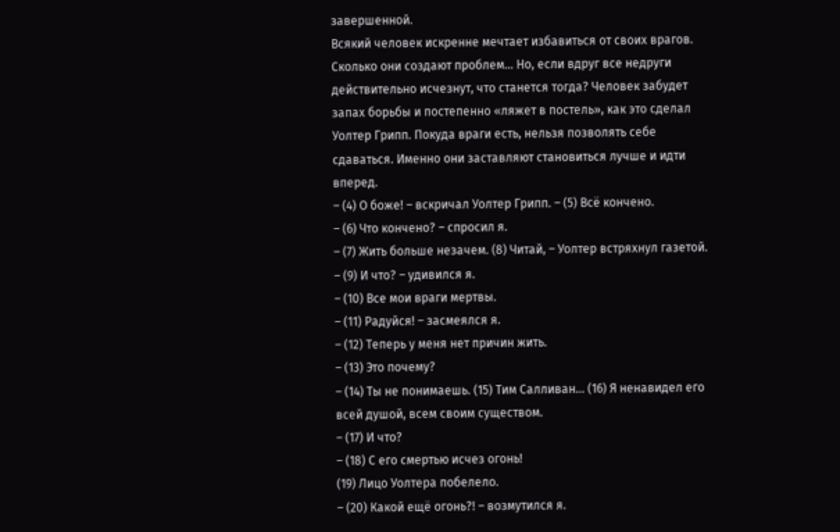завершенной.
Всякий человек искренне мечтает избавиться от своих врагов. Сколько они создают проблем... Но, если вдруг все недруги действительно исчезнут, что станется тогда? Человек забудет запах борьбы и постепенно «ляжет в постель», как это сделал Уолтер Грипп. Покуда враги есть, нельзя позволять себе сдаваться. Именно они заставляют становиться лучше и идти вперед.
– (4) О боже! – вскричал Уолтер Грипп. – (5) Всё кончено.
– (6) Что кончено? – спросил я.
– (7) Жить больше незачем. (8) Читай, – Уолтер встряхнул газетой.
– (9) И что? – удивился я.
– (10) Все мои враги мертвы.
– (11) Радуйся! – засмеялся я.
– (12) Теперь у меня нет причин жить.
– (13) Это почему?
– (14) Ты не понимаешь. (15) Тим Салливан... (16) Я ненавидел его всей душой, всем своим существом.
– (17) И что?
– (18) С его смертью исчез огонь!
(19) Лицо Уолтера побелело.
– (20) Какой ещё огонь?! – возмутился я.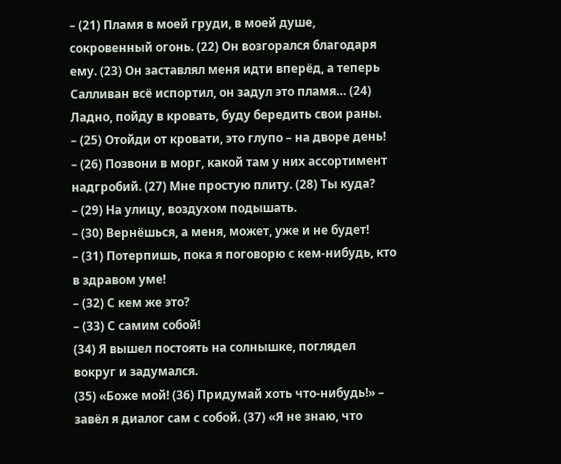– (21) Пламя в моей груди, в моей душе, сокровенный огонь. (22) Он возгорался благодаря ему. (23) Он заставлял меня идти вперёд, а теперь Салливан всё испортил, он задул это пламя… (24) Ладно, пойду в кровать, буду бередить свои раны.
– (25) Отойди от кровати, это глупо – на дворе день!
– (26) Позвони в морг, какой там у них ассортимент надгробий. (27) Мне простую плиту. (28) Ты куда?
– (29) На улицу, воздухом подышать.
– (30) Вернёшься, а меня, может, уже и не будет!
– (31) Потерпишь, пока я поговорю с кем-нибудь, кто в здравом уме!
– (32) С кем же это?
– (33) С самим собой!
(34) Я вышел постоять на солнышке, поглядел вокруг и задумался.
(35) «Боже мой! (36) Придумай хоть что-нибудь!» – завёл я диалог сам с собой. (37) «Я не знаю, что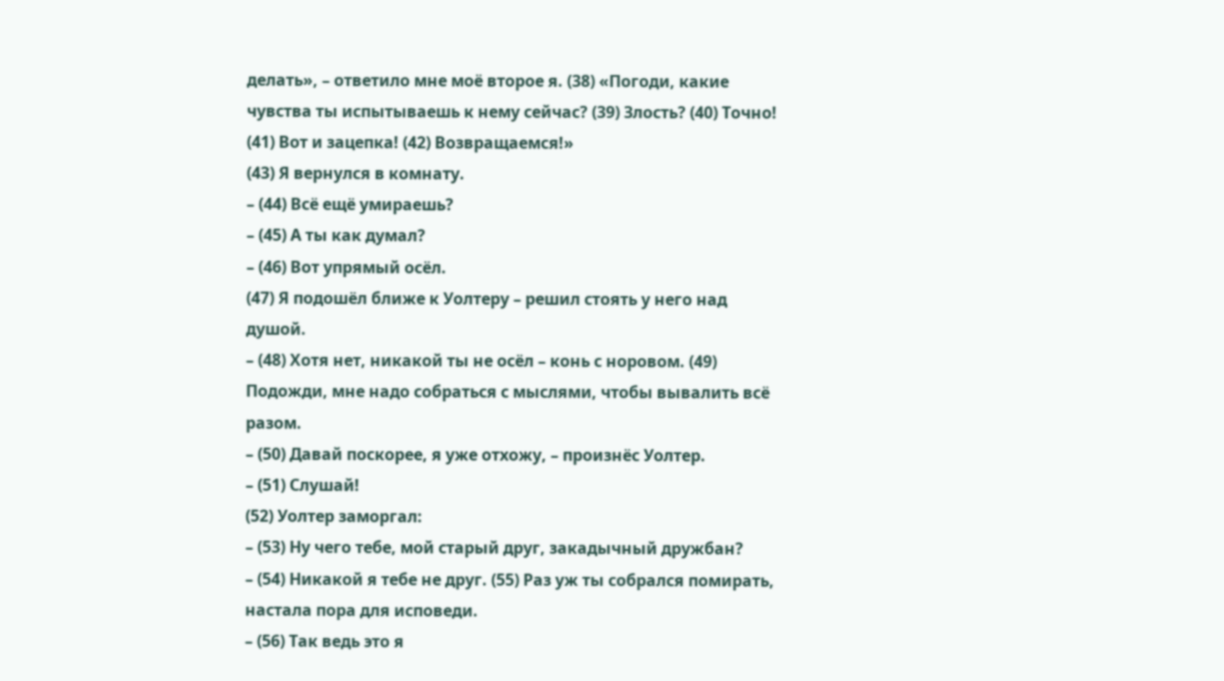делать», – ответило мне моё второе я. (38) «Погоди, какие чувства ты испытываешь к нему сейчас? (39) Злость? (40) Точно! (41) Вот и зацепка! (42) Возвращаемся!»
(43) Я вернулся в комнату.
– (44) Всё ещё умираешь?
– (45) А ты как думал?
– (46) Вот упрямый осёл.
(47) Я подошёл ближе к Уолтеру – решил стоять у него над душой.
– (48) Хотя нет, никакой ты не осёл – конь с норовом. (49) Подожди, мне надо собраться с мыслями, чтобы вывалить всё разом.
– (50) Давай поскорее, я уже отхожу, – произнёс Уолтер.
– (51) Слушай!
(52) Уолтер заморгал:
– (53) Ну чего тебе, мой старый друг, закадычный дружбан?
– (54) Никакой я тебе не друг. (55) Раз уж ты собрался помирать, настала пора для исповеди.
– (56) Так ведь это я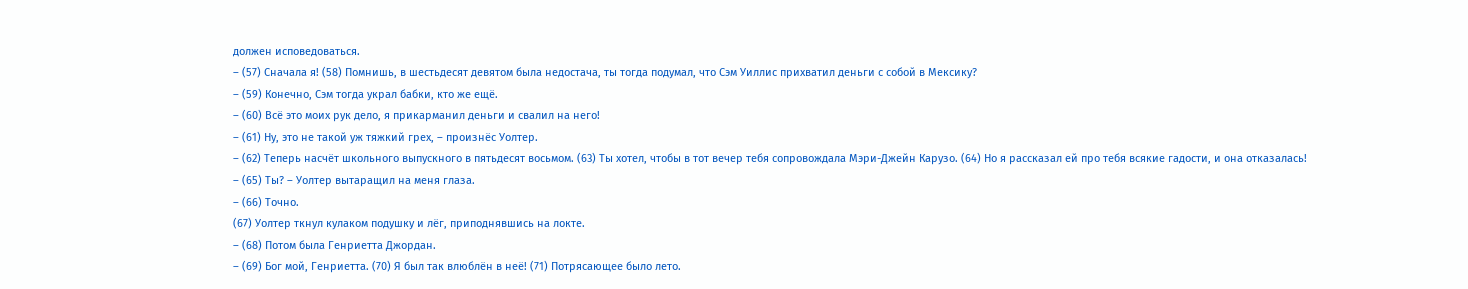должен исповедоваться.
– (57) Сначала я! (58) Помнишь, в шестьдесят девятом была недостача, ты тогда подумал, что Сэм Уиллис прихватил деньги с собой в Мексику?
– (59) Конечно, Сэм тогда украл бабки, кто же ещё.
– (60) Всё это моих рук дело, я прикарманил деньги и свалил на него!
– (61) Ну, это не такой уж тяжкий грех, – произнёс Уолтер.
– (62) Теперь насчёт школьного выпускного в пятьдесят восьмом. (63) Ты хотел, чтобы в тот вечер тебя сопровождала Мэри-Джейн Карузо. (64) Но я рассказал ей про тебя всякие гадости, и она отказалась!
– (65) Ты? – Уолтер вытаращил на меня глаза.
– (66) Точно.
(67) Уолтер ткнул кулаком подушку и лёг, приподнявшись на локте.
– (68) Потом была Генриетта Джордан.
– (69) Бог мой, Генриетта. (70) Я был так влюблён в неё! (71) Потрясающее было лето.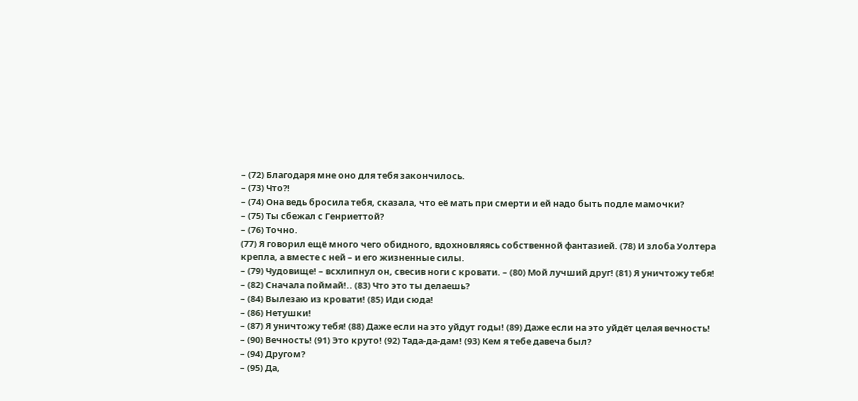– (72) Благодаря мне оно для тебя закончилось.
– (73) Что?!
– (74) Она ведь бросила тебя, сказала, что её мать при смерти и ей надо быть подле мамочки?
– (75) Ты сбежал с Генриеттой?
– (76) Точно.
(77) Я говорил ещё много чего обидного, вдохновляясь собственной фантазией. (78) И злоба Уолтера крепла, а вместе с ней – и его жизненные силы.
– (79) Чудовище! – всхлипнул он, свесив ноги с кровати. – (80) Мой лучший друг! (81) Я уничтожу тебя!
– (82) Сначала поймай!.. (83) Что это ты делаешь?
– (84) Вылезаю из кровати! (85) Иди сюда!
– (86) Нетушки!
– (87) Я уничтожу тебя! (88) Даже если на это уйдут годы! (89) Даже если на это уйдёт целая вечность!
– (90) Вечность! (91) Это круто! (92) Тада-да-дам! (93) Кем я тебе давеча был?
– (94) Другом?
– (95) Да,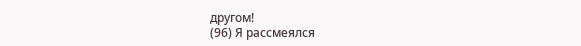другом!
(96) Я рассмеялся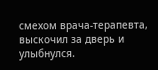смехом врача-терапевта, выскочил за дверь и улыбнулся.